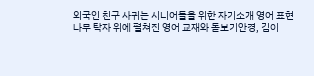외국인 친구 사귀는 시니어들을 위한 자기소개 영어 표현
나무 탁자 위에 펼쳐진 영어 교재와 돋보기안경, 김이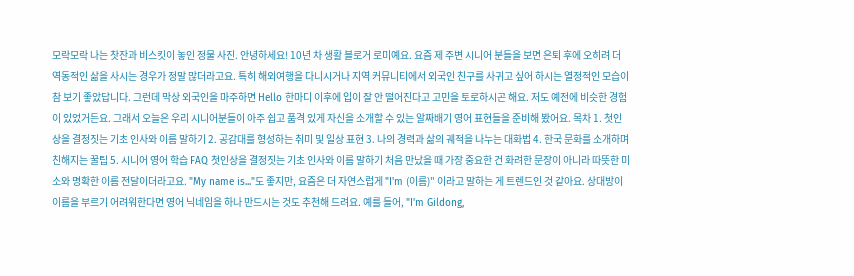모락모락 나는 찻잔과 비스킷이 놓인 정물 사진. 안녕하세요! 10년 차 생활 블로거 로미예요. 요즘 제 주변 시니어 분들을 보면 은퇴 후에 오히려 더 역동적인 삶을 사시는 경우가 정말 많더라고요. 특히 해외여행을 다니시거나 지역 커뮤니티에서 외국인 친구를 사귀고 싶어 하시는 열정적인 모습이 참 보기 좋았답니다. 그런데 막상 외국인을 마주하면 Hello 한마디 이후에 입이 잘 안 떨어진다고 고민을 토로하시곤 해요. 저도 예전에 비슷한 경험이 있었거든요. 그래서 오늘은 우리 시니어분들이 아주 쉽고 품격 있게 자신을 소개할 수 있는 알짜배기 영어 표현들을 준비해 봤어요. 목차 1. 첫인상을 결정짓는 기초 인사와 이름 말하기 2. 공감대를 형성하는 취미 및 일상 표현 3. 나의 경력과 삶의 궤적을 나누는 대화법 4. 한국 문화를 소개하며 친해지는 꿀팁 5. 시니어 영어 학습 FAQ 첫인상을 결정짓는 기초 인사와 이름 말하기 처음 만났을 때 가장 중요한 건 화려한 문장이 아니라 따뜻한 미소와 명확한 이름 전달이더라고요. "My name is..."도 좋지만, 요즘은 더 자연스럽게 "I'm (이름)" 이라고 말하는 게 트렌드인 것 같아요. 상대방이 이름을 부르기 어려워한다면 영어 닉네임을 하나 만드시는 것도 추천해 드려요. 예를 들어, "I'm Gildong,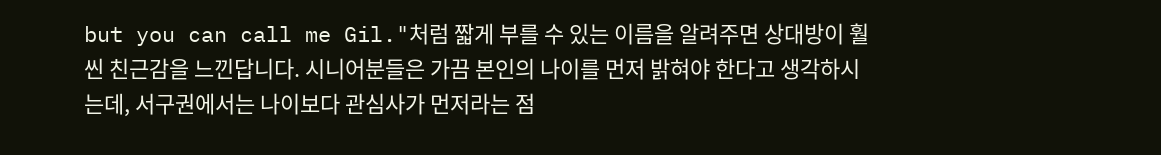but you can call me Gil."처럼 짧게 부를 수 있는 이름을 알려주면 상대방이 훨씬 친근감을 느낀답니다. 시니어분들은 가끔 본인의 나이를 먼저 밝혀야 한다고 생각하시는데, 서구권에서는 나이보다 관심사가 먼저라는 점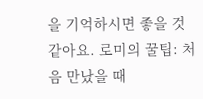을 기억하시면 좋을 것 같아요. 로미의 꿀팁: 처음 만났을 때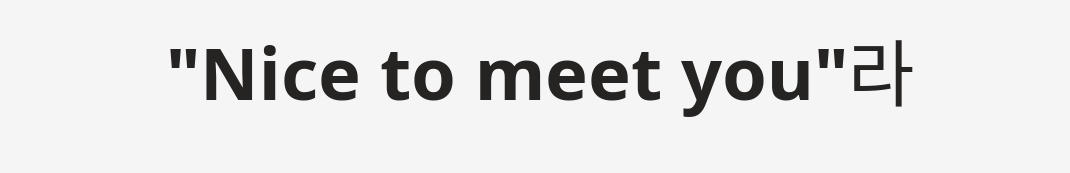"Nice to meet you"라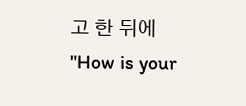고 한 뒤에 "How is your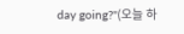day going?"(오늘 하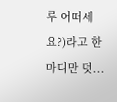루 어떠세요?)라고 한마디만 덧...